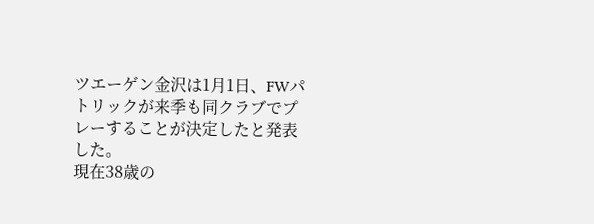ツエーゲン金沢は1月1日、FWパトリックが来季も同クラブでプレーすることが決定したと発表した。
現在38歳の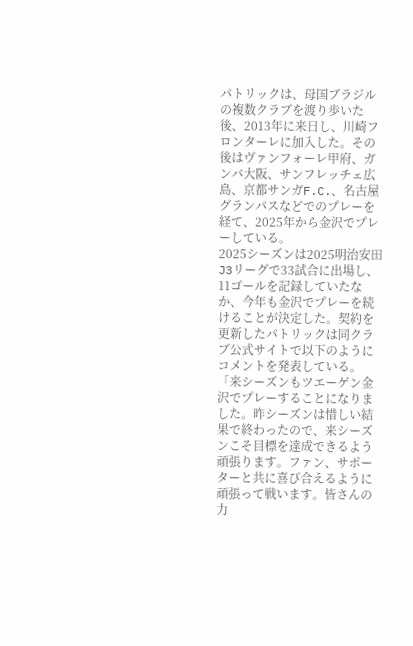パトリックは、母国ブラジルの複数クラブを渡り歩いた後、2013年に来日し、川崎フロンターレに加入した。その後はヴァンフォーレ甲府、ガンバ大阪、サンフレッチェ広島、京都サンガF.C.、名古屋グランパスなどでのプレーを経て、2025年から金沢でプレーしている。
2025シーズンは2025明治安田J3リーグで33試合に出場し、11ゴールを記録していたなか、今年も金沢でプレーを続けることが決定した。契約を更新したパトリックは同クラブ公式サイトで以下のようにコメントを発表している。
「来シーズンもツエーゲン金沢でプレーすることになりました。昨シーズンは惜しい結果で終わったので、来シーズンこそ目標を達成できるよう頑張ります。ファン、サポーターと共に喜び合えるように頑張って戦います。皆さんの力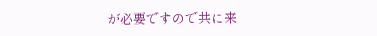が必要ですので共に来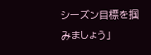シーズン目標を掴みましょう」